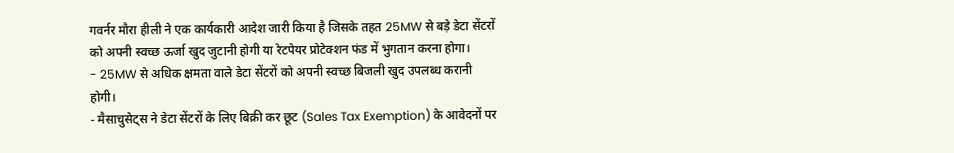गवर्नर मौरा हीली ने एक कार्यकारी आदेश जारी किया है जिसके तहत 25MW से बड़े डेटा सेंटरों को अपनी स्वच्छ ऊर्जा खुद जुटानी होगी या रेटपेयर प्रोटेक्शन फंड में भुगतान करना होगा।
- 25MW से अधिक क्षमता वाले डेटा सेंटरों को अपनी स्वच्छ बिजली खुद उपलब्ध करानी होगी।
- मैसाचुसेट्स ने डेटा सेंटरों के लिए बिक्री कर छूट (Sales Tax Exemption) के आवेदनों पर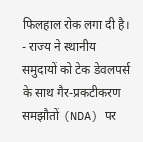फिलहाल रोक लगा दी है।
- राज्य ने स्थानीय समुदायों को टेक डेवलपर्स के साथ गैर-प्रकटीकरण समझौतों (NDA) पर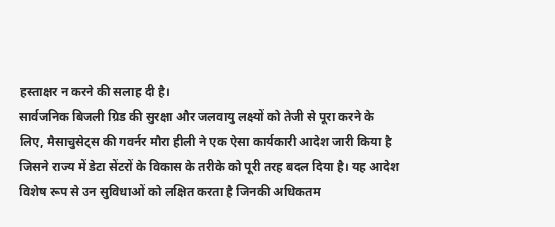हस्ताक्षर न करने की सलाह दी है।
सार्वजनिक बिजली ग्रिड की सुरक्षा और जलवायु लक्ष्यों को तेजी से पूरा करने के लिए, मैसाचुसेट्स की गवर्नर मौरा हीली ने एक ऐसा कार्यकारी आदेश जारी किया है जिसने राज्य में डेटा सेंटरों के विकास के तरीके को पूरी तरह बदल दिया है। यह आदेश विशेष रूप से उन सुविधाओं को लक्षित करता है जिनकी अधिकतम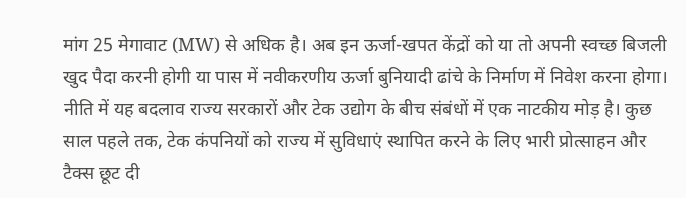मांग 25 मेगावाट (MW) से अधिक है। अब इन ऊर्जा-खपत केंद्रों को या तो अपनी स्वच्छ बिजली खुद पैदा करनी होगी या पास में नवीकरणीय ऊर्जा बुनियादी ढांचे के निर्माण में निवेश करना होगा।
नीति में यह बदलाव राज्य सरकारों और टेक उद्योग के बीच संबंधों में एक नाटकीय मोड़ है। कुछ साल पहले तक, टेक कंपनियों को राज्य में सुविधाएं स्थापित करने के लिए भारी प्रोत्साहन और टैक्स छूट दी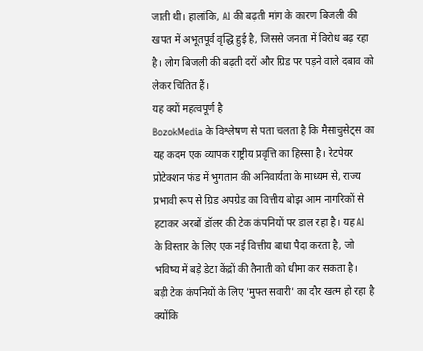जाती थी। हालांकि, AI की बढ़ती मांग के कारण बिजली की खपत में अभूतपूर्व वृद्धि हुई है, जिससे जनता में विरोध बढ़ रहा है। लोग बिजली की बढ़ती दरों और ग्रिड पर पड़ने वाले दबाव को लेकर चिंतित हैं।
यह क्यों महत्वपूर्ण है
BozokMedia के विश्लेषण से पता चलता है कि मैसाचुसेट्स का यह कदम एक व्यापक राष्ट्रीय प्रवृत्ति का हिस्सा है। रेटपेयर प्रोटेक्शन फंड में भुगतान की अनिवार्यता के माध्यम से, राज्य प्रभावी रूप से ग्रिड अपग्रेड का वित्तीय बोझ आम नागरिकों से हटाकर अरबों डॉलर की टेक कंपनियों पर डाल रहा है। यह AI के विस्तार के लिए एक नई वित्तीय बाधा पैदा करता है, जो भविष्य में बड़े डेटा केंद्रों की तैनाती को धीमा कर सकता है।
बड़ी टेक कंपनियों के लिए 'मुफ्त सवारी' का दौर खत्म हो रहा है क्योंकि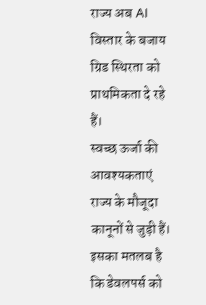राज्य अब AI विस्तार के बजाय ग्रिड स्थिरता को प्राथमिकता दे रहे हैं।
स्वच्छ ऊर्जा की आवश्यकताएं राज्य के मौजूदा कानूनों से जुड़ी हैं। इसका मतलब है कि डेवलपर्स को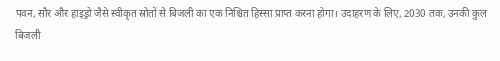पवन, सौर और हाइड्रो जैसे स्वीकृत स्रोतों से बिजली का एक निश्चित हिस्सा प्राप्त करना होगा। उदाहरण के लिए, 2030 तक, उनकी कुल बिजली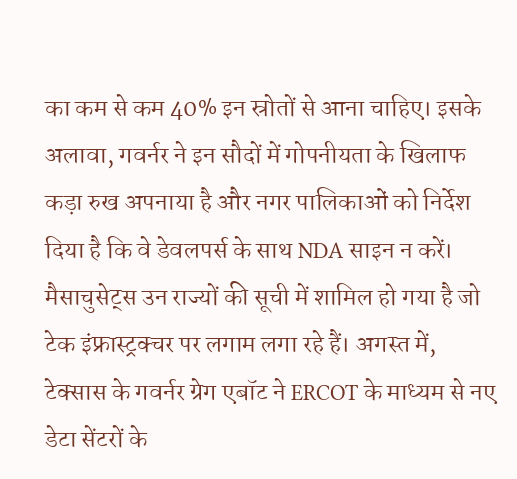का कम से कम 40% इन स्रोतों से आना चाहिए। इसके अलावा, गवर्नर ने इन सौदों में गोपनीयता के खिलाफ कड़ा रुख अपनाया है और नगर पालिकाओं को निर्देश दिया है कि वे डेवलपर्स के साथ NDA साइन न करें।
मैसाचुसेट्स उन राज्यों की सूची में शामिल हो गया है जो टेक इंफ्रास्ट्रक्चर पर लगाम लगा रहे हैं। अगस्त में, टेक्सास के गवर्नर ग्रेग एबॉट ने ERCOT के माध्यम से नए डेटा सेंटरों के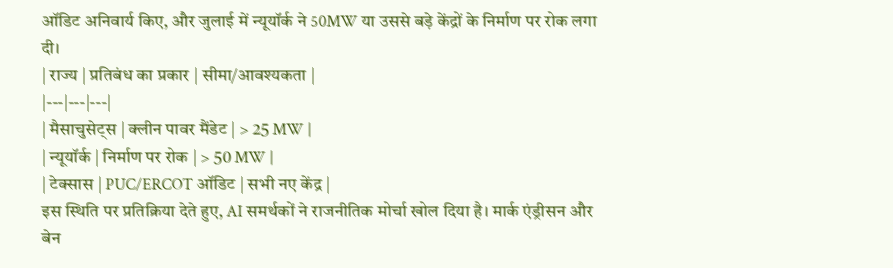ऑडिट अनिवार्य किए, और जुलाई में न्यूयॉर्क ने 50MW या उससे बड़े केंद्रों के निर्माण पर रोक लगा दी।
| राज्य | प्रतिबंध का प्रकार | सीमा/आवश्यकता |
|---|---|---|
| मैसाचुसेट्स | क्लीन पावर मैंडेट | > 25 MW |
| न्यूयॉर्क | निर्माण पर रोक | > 50 MW |
| टेक्सास | PUC/ERCOT ऑडिट | सभी नए केंद्र |
इस स्थिति पर प्रतिक्रिया देते हुए, AI समर्थकों ने राजनीतिक मोर्चा खोल दिया है। मार्क एंड्रीसन और बेन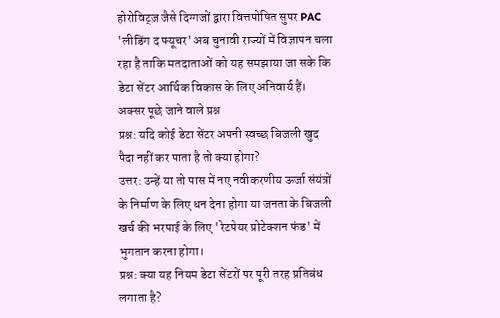होरोविट्ज़ जैसे दिग्गजों द्वारा वित्तपोषित सुपर PAC 'लीडिंग द फ्यूचर' अब चुनावी राज्यों में विज्ञापन चला रहा है ताकि मतदाताओं को यह समझाया जा सके कि डेटा सेंटर आर्थिक विकास के लिए अनिवार्य हैं।
अक्सर पूछे जाने वाले प्रश्न
प्रश्न: यदि कोई डेटा सेंटर अपनी स्वच्छ बिजली खुद पैदा नहीं कर पाता है तो क्या होगा?
उत्तर: उन्हें या तो पास में नए नवीकरणीय ऊर्जा संयंत्रों के निर्माण के लिए धन देना होगा या जनता के बिजली खर्च की भरपाई के लिए 'रेटपेयर प्रोटेक्शन फंड' में भुगतान करना होगा।
प्रश्न: क्या यह नियम डेटा सेंटरों पर पूरी तरह प्रतिबंध लगाता है?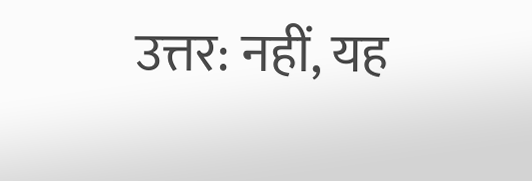उत्तर: नहीं, यह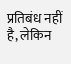प्रतिबंध नहीं है, लेकिन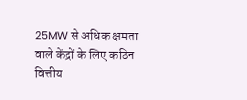25MW से अधिक क्षमता वाले केंद्रों के लिए कठिन वित्तीय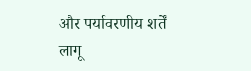और पर्यावरणीय शर्तें लागू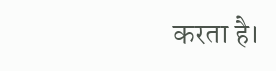करता है।